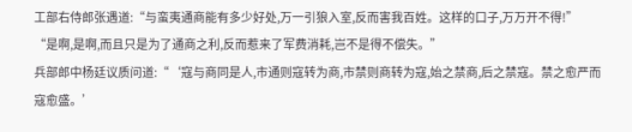工部右侍郎张遇道:“与蛮夷通商能有多少好处,万一引狼入室,反而害我百姓。这样的口子,万万开不得!”
“是啊,是啊,而且只是为了通商之利,反而惹来了军费消耗,岂不是得不偿失。”
兵部郎中杨廷议质问道:“‘寇与商同是人,市通则寇转为商,市禁则商转为寇,始之禁商,后之禁寇。禁之愈严而寇愈盛。’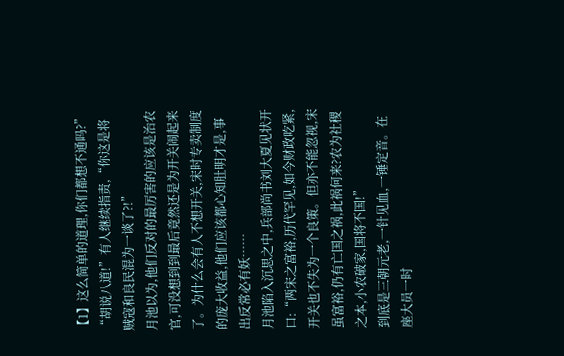【1】这么简单的道理,你们都想不通吗?”
“胡说八道!”有人继续指责,“你这是将贼寇和良民混为一谈了?!”
月池以为,他们反对的最厉害的应该是治农官,可没想到到最后竟然还是为开关闹起来了。为什么会有人不想开关,宋时专卖制度的庞大收益,他们应该都心知肚明才是,事出反常必有妖……
月池陷入沉思之中,兵部尚书刘大夏见状开口:“两宋之富裕,历代罕见,如今财政吃紧,开关也不失为一个良策。但亦不能忽视,宋虽富裕,仍有亡国之祸,此祸何来?农为社稷之本,小农破家,国将不国!”
到底是三朝元老,一针见血,一锤定音。在座大员一时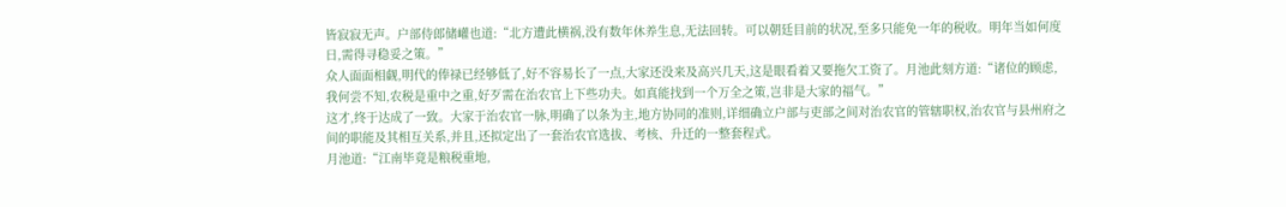皆寂寂无声。户部侍郎储巏也道:“北方遭此横祸,没有数年休养生息,无法回转。可以朝廷目前的状况,至多只能免一年的税收。明年当如何度日,需得寻稳妥之策。”
众人面面相觑,明代的俸禄已经够低了,好不容易长了一点,大家还没来及高兴几天,这是眼看着又要拖欠工资了。月池此刻方道:“诸位的顾虑,我何尝不知,农税是重中之重,好歹需在治农官上下些功夫。如真能找到一个万全之策,岂非是大家的福气。”
这才,终于达成了一致。大家于治农官一脉,明确了以条为主,地方协同的准则,详细确立户部与吏部之间对治农官的管辖职权,治农官与县州府之间的职能及其相互关系,并且,还拟定出了一套治农官选拔、考核、升迁的一整套程式。
月池道:“江南毕竟是粮税重地,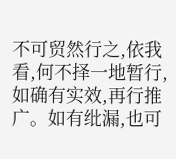不可贸然行之,依我看,何不择一地暂行,如确有实效,再行推广。如有纰漏,也可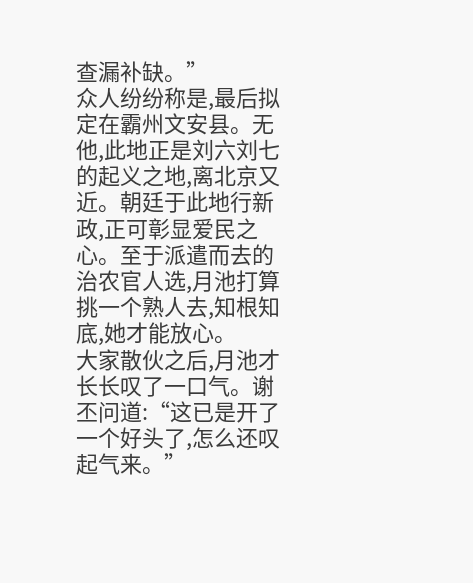查漏补缺。”
众人纷纷称是,最后拟定在霸州文安县。无他,此地正是刘六刘七的起义之地,离北京又近。朝廷于此地行新政,正可彰显爱民之心。至于派遣而去的治农官人选,月池打算挑一个熟人去,知根知底,她才能放心。
大家散伙之后,月池才长长叹了一口气。谢丕问道:“这已是开了一个好头了,怎么还叹起气来。”